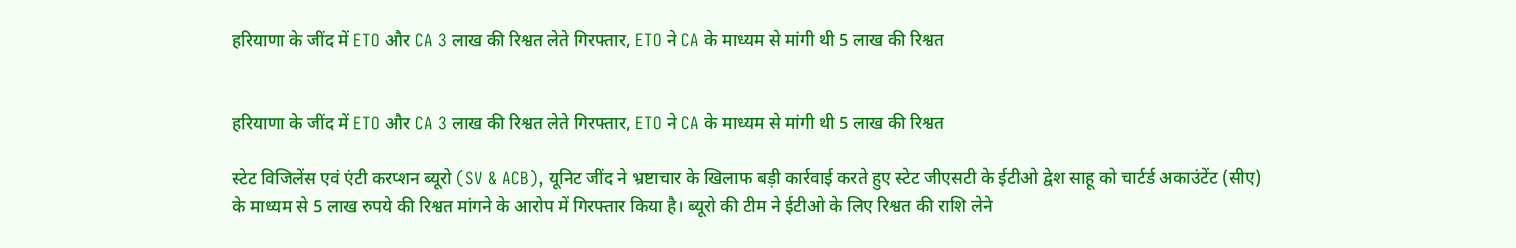हरियाणा के जींद में ETO और CA 3 लाख की रिश्वत लेते गिरफ्तार, ETO ने CA के माध्यम से मांगी थी 5 लाख की रिश्वत


हरियाणा के जींद में ETO और CA 3 लाख की रिश्वत लेते गिरफ्तार, ETO ने CA के माध्यम से मांगी थी 5 लाख की रिश्वत

स्टेट विजिलेंस एवं एंटी करप्शन ब्यूरो (SV & ACB), यूनिट जींद ने भ्रष्टाचार के खिलाफ बड़ी कार्रवाई करते हुए स्टेट जीएसटी के ईटीओ द्वेश साहू को चार्टर्ड अकाउंटेंट (सीए) के माध्यम से 5 लाख रुपये की रिश्वत मांगने के आरोप में गिरफ्तार किया है। ब्यूरो की टीम ने ईटीओ के लिए रिश्वत की राशि लेने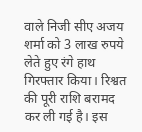वाले निजी सीए अजय शर्मा को 3 लाख रुपये लेते हुए रंगे हाथ गिरफ्तार किया। रिश्वत की पूरी राशि बरामद कर ली गई है। इस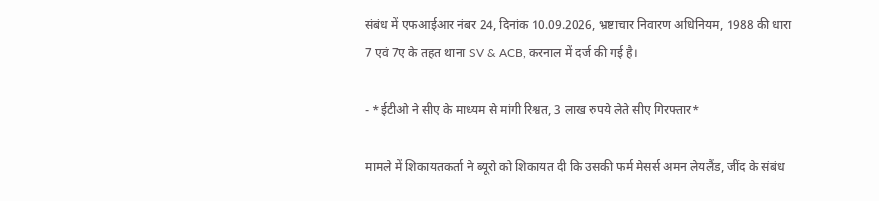संबंध में एफआईआर नंबर 24, दिनांक 10.09.2026, भ्रष्टाचार निवारण अधिनियम, 1988 की धारा 7 एवं 7ए के तहत थाना SV & ACB, करनाल में दर्ज की गई है।

- *ईटीओ ने सीए के माध्यम से मांगी रिश्वत, 3 लाख रुपये लेते सीए गिरफ्तार*

मामले में शिकायतकर्ता ने ब्यूरो को शिकायत दी कि उसकी फर्म मेसर्स अमन लेयलैंड, जींद के संबंध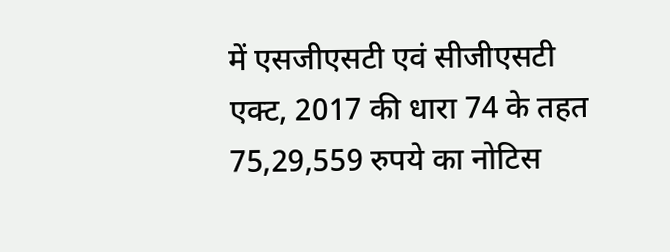में एसजीएसटी एवं सीजीएसटी एक्ट, 2017 की धारा 74 के तहत 75,29,559 रुपये का नोटिस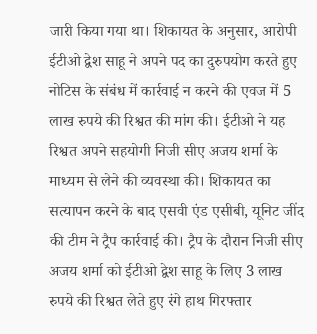जारी किया गया था। शिकायत के अनुसार, आरोपी ईटीओ द्वेश साहू ने अपने पद का दुरुपयोग करते हुए नोटिस के संबंध में कार्रवाई न करने की एवज में 5 लाख रुपये की रिश्वत की मांग की। ईटीओ ने यह रिश्वत अपने सहयोगी निजी सीए अजय शर्मा के माध्यम से लेने की व्यवस्था की। शिकायत का सत्यापन करने के बाद एसवी एंड एसीबी, यूनिट जींद की टीम ने ट्रैप कार्रवाई की। ट्रैप के दौरान निजी सीए अजय शर्मा को ईटीओ द्वेश साहू के लिए 3 लाख रुपये की रिश्वत लेते हुए रंगे हाथ गिरफ्तार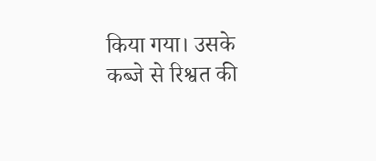किया गया। उसके कब्जे से रिश्वत की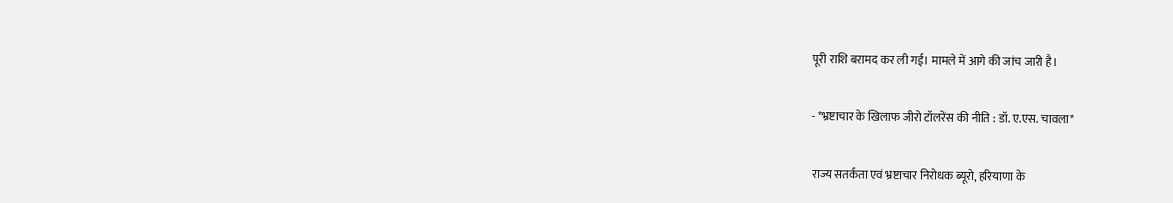पूरी राशि बरामद कर ली गई। मामले में आगे की जांच जारी है।

- *भ्रष्टाचार के खिलाफ जीरो टॉलरेंस की नीति : डॉ. ए.एस. चावला*

राज्य सतर्कता एवं भ्रष्टाचार निरोधक ब्यूरो, हरियाणा के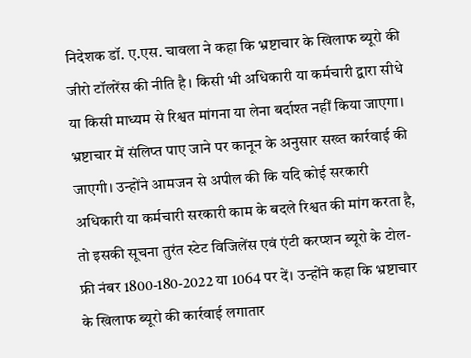निदेशक डॉ. ए.एस. चावला ने कहा कि भ्रष्टाचार के खिलाफ ब्यूरो की जीरो टॉलरेंस की नीति है। किसी भी अधिकारी या कर्मचारी द्वारा सीधे या किसी माध्यम से रिश्वत मांगना या लेना बर्दाश्त नहीं किया जाएगा। भ्रष्टाचार में संलिप्त पाए जाने पर कानून के अनुसार सख्त कार्रवाई की जाएगी। उन्होंने आमजन से अपील की कि यदि कोई सरकारी अधिकारी या कर्मचारी सरकारी काम के बदले रिश्वत की मांग करता है, तो इसकी सूचना तुरंत स्टेट विजिलेंस एवं एंटी करप्शन ब्यूरो के टोल-फ्री नंबर 1800-180-2022 या 1064 पर दें। उन्होंने कहा कि भ्रष्टाचार के खिलाफ ब्यूरो की कार्रवाई लगातार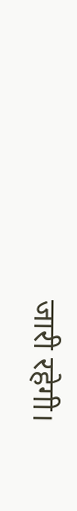जारी रहेगी।